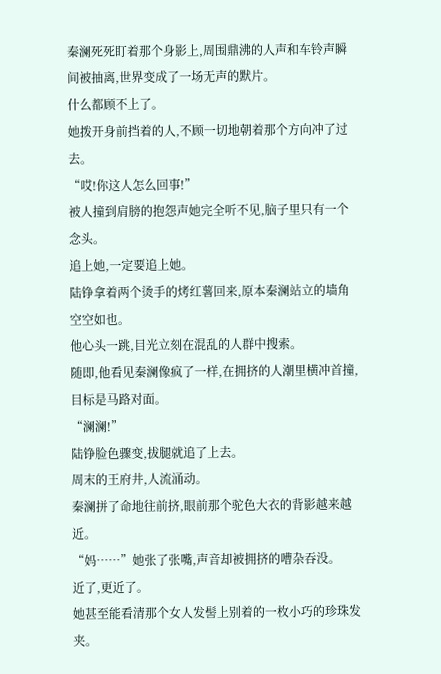秦澜死死盯着那个身影上,周围鼎沸的人声和车铃声瞬间被抽离,世界变成了一场无声的默片。
什么都顾不上了。
她拨开身前挡着的人,不顾一切地朝着那个方向冲了过去。
“哎!你这人怎么回事!”
被人撞到肩膀的抱怨声她完全听不见,脑子里只有一个念头。
追上她,一定要追上她。
陆铮拿着两个烫手的烤红薯回来,原本秦澜站立的墙角空空如也。
他心头一跳,目光立刻在混乱的人群中搜索。
随即,他看见秦澜像疯了一样,在拥挤的人潮里横冲首撞,目标是马路对面。
“澜澜!”
陆铮脸色骤变,拔腿就追了上去。
周末的王府井,人流涌动。
秦澜拼了命地往前挤,眼前那个驼色大衣的背影越来越近。
“妈……”她张了张嘴,声音却被拥挤的嘈杂吞没。
近了,更近了。
她甚至能看清那个女人发髻上别着的一枚小巧的珍珠发夹。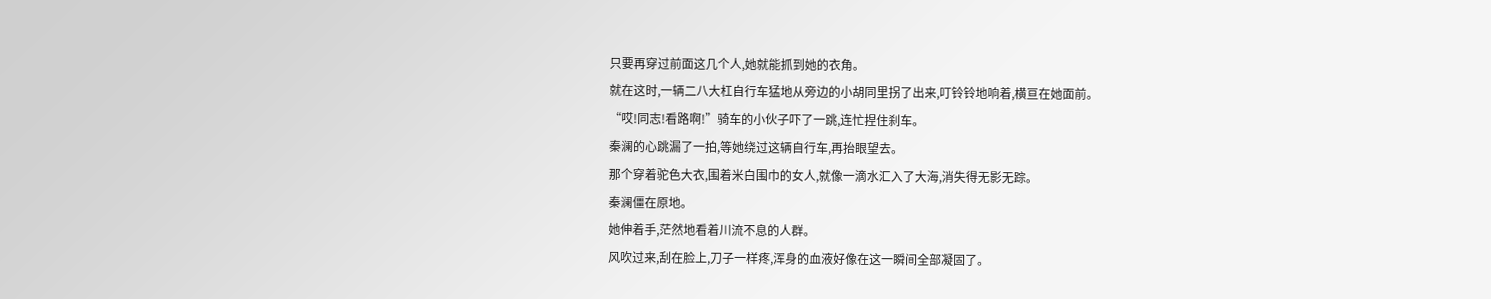只要再穿过前面这几个人,她就能抓到她的衣角。
就在这时,一辆二八大杠自行车猛地从旁边的小胡同里拐了出来,叮铃铃地响着,横亘在她面前。
“哎!同志!看路啊!”骑车的小伙子吓了一跳,连忙捏住刹车。
秦澜的心跳漏了一拍,等她绕过这辆自行车,再抬眼望去。
那个穿着驼色大衣,围着米白围巾的女人,就像一滴水汇入了大海,消失得无影无踪。
秦澜僵在原地。
她伸着手,茫然地看着川流不息的人群。
风吹过来,刮在脸上,刀子一样疼,浑身的血液好像在这一瞬间全部凝固了。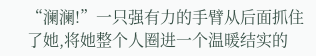“澜澜!”一只强有力的手臂从后面抓住了她,将她整个人圈进一个温暖结实的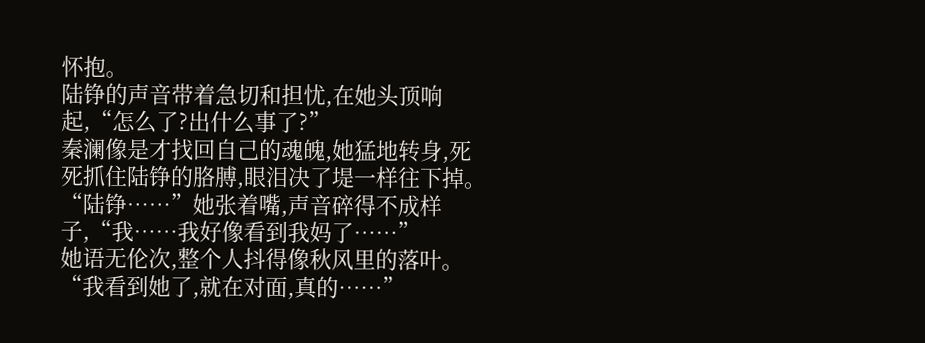怀抱。
陆铮的声音带着急切和担忧,在她头顶响起,“怎么了?出什么事了?”
秦澜像是才找回自己的魂魄,她猛地转身,死死抓住陆铮的胳膊,眼泪决了堤一样往下掉。
“陆铮……”她张着嘴,声音碎得不成样子,“我……我好像看到我妈了……”
她语无伦次,整个人抖得像秋风里的落叶。
“我看到她了,就在对面,真的……”